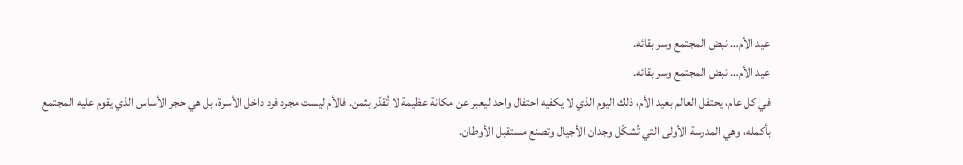عيد الأم… نبض المجتمع وسر بقائه.
عيد الأم… نبض المجتمع وسر بقائه.
في كل عام، يحتفل العالم بعيد الأم، ذلك اليوم الذي لا يكفيه احتفال واحد ليعبر عن مكانة عظيمة لا تُقدّر بثمن. فالأم ليست مجرد فرد داخل الأسرة، بل هي حجر الأساس الذي يقوم عليه المجتمع بأكمله، وهي المدرسة الأولى التي تُشكّل وجدان الأجيال وتصنع مستقبل الأوطان.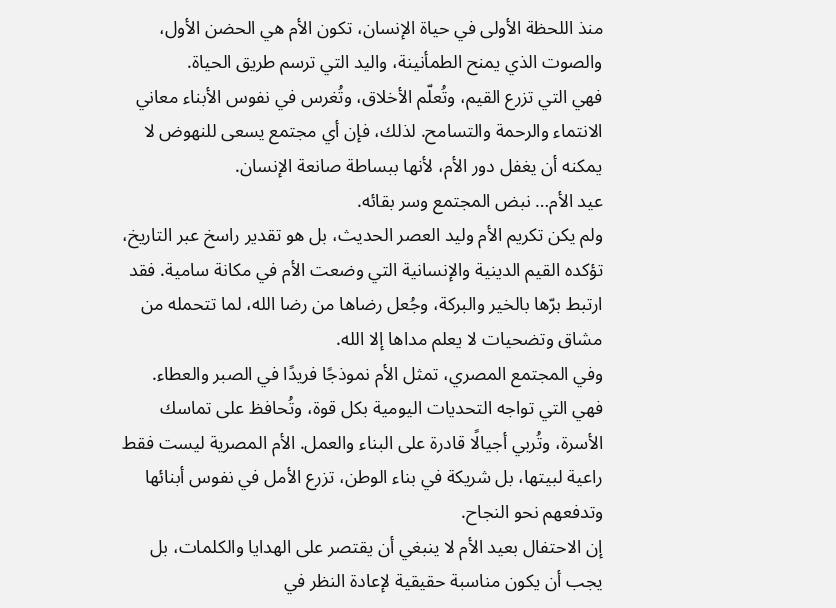منذ اللحظة الأولى في حياة الإنسان، تكون الأم هي الحضن الأول، والصوت الذي يمنح الطمأنينة، واليد التي ترسم طريق الحياة.
فهي التي تزرع القيم، وتُعلّم الأخلاق، وتُغرس في نفوس الأبناء معاني الانتماء والرحمة والتسامح. لذلك، فإن أي مجتمع يسعى للنهوض لا يمكنه أن يغفل دور الأم، لأنها ببساطة صانعة الإنسان.
عيد الأم… نبض المجتمع وسر بقائه.
ولم يكن تكريم الأم وليد العصر الحديث، بل هو تقدير راسخ عبر التاريخ، تؤكده القيم الدينية والإنسانية التي وضعت الأم في مكانة سامية. فقد ارتبط برّها بالخير والبركة، وجُعل رضاها من رضا الله، لما تتحمله من مشاق وتضحيات لا يعلم مداها إلا الله.
وفي المجتمع المصري، تمثل الأم نموذجًا فريدًا في الصبر والعطاء. فهي التي تواجه التحديات اليومية بكل قوة، وتُحافظ على تماسك الأسرة، وتُربي أجيالًا قادرة على البناء والعمل. الأم المصرية ليست فقط راعية لبيتها، بل شريكة في بناء الوطن، تزرع الأمل في نفوس أبنائها وتدفعهم نحو النجاح.
إن الاحتفال بعيد الأم لا ينبغي أن يقتصر على الهدايا والكلمات، بل يجب أن يكون مناسبة حقيقية لإعادة النظر في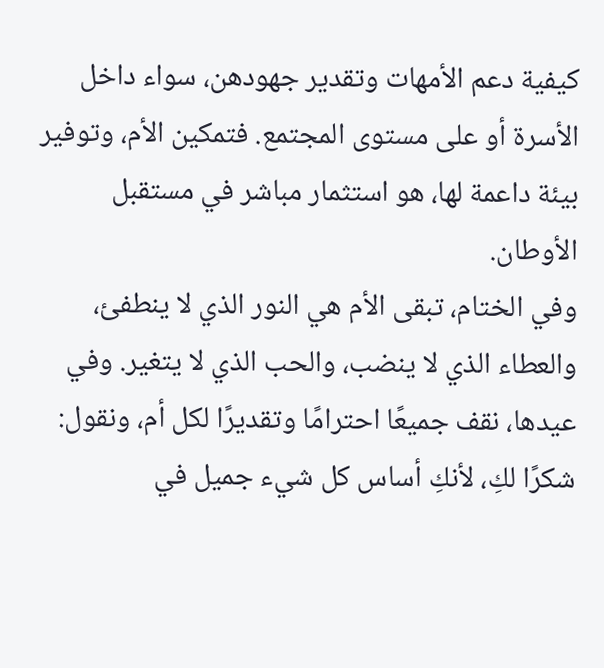كيفية دعم الأمهات وتقدير جهودهن، سواء داخل الأسرة أو على مستوى المجتمع. فتمكين الأم، وتوفير بيئة داعمة لها، هو استثمار مباشر في مستقبل الأوطان.
وفي الختام، تبقى الأم هي النور الذي لا ينطفئ، والعطاء الذي لا ينضب، والحب الذي لا يتغير. وفي عيدها، نقف جميعًا احترامًا وتقديرًا لكل أم، ونقول: شكرًا لكِ، لأنكِ أساس كل شيء جميل في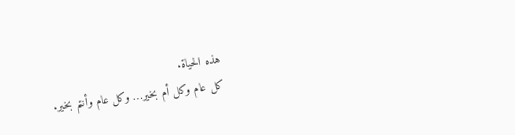هذه الحياة.
كل عام وكل أم بخير… وكل عام وأنتم بخير.